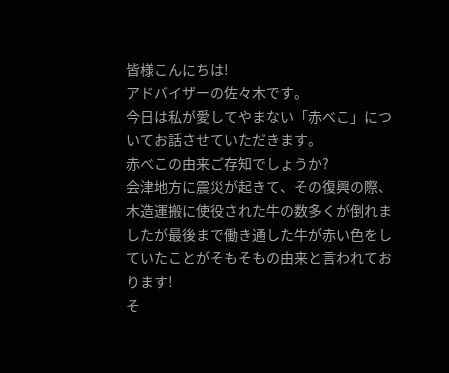皆様こんにちは!
アドバイザーの佐々木です。
今日は私が愛してやまない「赤べこ」についてお話させていただきます。
赤べこの由来ご存知でしょうか?
会津地方に震災が起きて、その復興の際、木造運搬に使役された牛の数多くが倒れましたが最後まで働き通した牛が赤い色をしていたことがそもそもの由来と言われております!
そ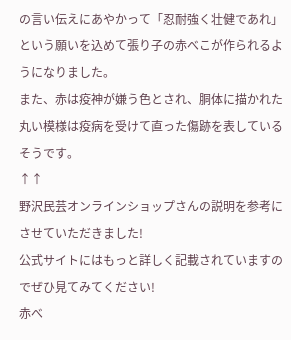の言い伝えにあやかって「忍耐強く壮健であれ」という願いを込めて張り子の赤べこが作られるようになりました。
また、赤は疫神が嫌う色とされ、胴体に描かれた丸い模様は疫病を受けて直った傷跡を表しているそうです。
↑↑
野沢民芸オンラインショップさんの説明を参考にさせていただきました!
公式サイトにはもっと詳しく記載されていますのでぜひ見てみてください!
赤べ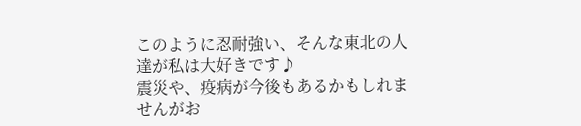このように忍耐強い、そんな東北の人達が私は大好きです♪
震災や、疫病が今後もあるかもしれませんがお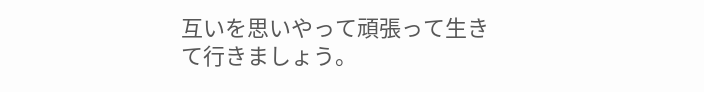互いを思いやって頑張って生きて行きましょう。